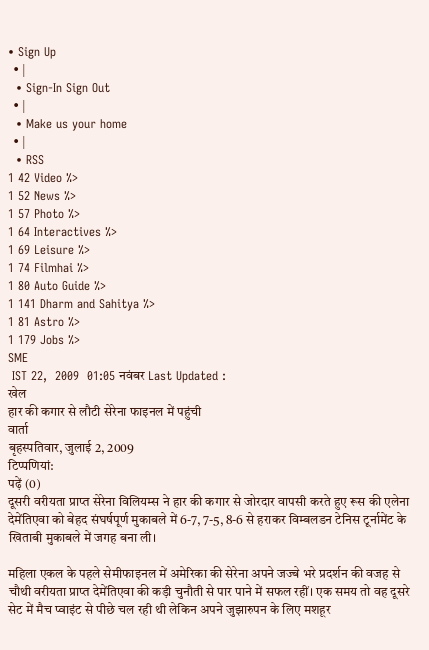• Sign Up
  • |
  • Sign-In Sign Out
  • |
  • Make us your home
  • |
  • RSS
1 42 Video %>
1 52 News %>
1 57 Photo %>
1 64 Interactives %>
1 69 Leisure %>
1 74 Filmhai %>
1 80 Auto Guide %>
1 141 Dharm and Sahitya %>
1 81 Astro %>
1 179 Jobs %>
SME
 IST 22,  2009  01:05 नवंबर Last Updated :
खेल
हार की कगार से लौटी सेरेना फाइनल में पहुंची
वार्ता
बृहस्पतिवार, जुलाई 2, 2009
टिप्पणियां:
पढ़ें (0)
दूसरी वरीयता प्राप्त सेरेना विलियम्स ने हार की कगार से जोरदार वापसी करते हुए रूस की एलेना देमेंतिएवा को बेहद संघर्षपूर्ण मुकाबले में 6-7, 7-5, 8-6 से हराकर विम्बलडन टेनिस टूर्नामेंट के खिताबी मुकाबले में जगह बना ली।

महिला एकल के पहले सेमीफाइनल में अमेरिका की सेरेना अपने जज्बे भरे प्रदर्शन की वजह से चौथी वरीयता प्राप्त देमेंतिएवा की कड़ी चुनौती से पार पाने में सफल रहीं। एक समय तो वह दूसरे सेट में मैच प्वाइंट से पीछे चल रही थी लेकिन अपने जुझारुपन के लिए मशहूर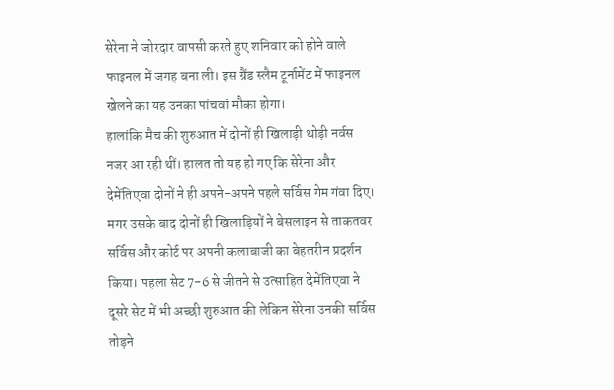सेरेना ने जोरदार वापसी करते हुए शनिवार को होने वाले फाइनल में जगह बना ली। इस ग्रैंड स्लैम टूर्नामेंट में फाइनल खेलने का यह उनका पांचवां मौका होगा।
हालांकि मैच की शुरुआत में दोनों ही खिलाड़ी थोड़ी नर्वस नजर आ रही थीं। हालत तो यह हो गए कि सेरेना और देमेंतिएवा दोनों ने ही अपने-अपने पहले सर्विस गेम गंवा दिए। मगर उसके बाद दोनों ही खिलाड़ियों ने बेसलाइन से ताकतवर सर्विस और कोर्ट पर अपनी कलाबाजी का बेहतरीन प्रदर्शन किया। पहला सेट 7-6 से जीतने से उत्साहित देमेंतिएवा ने दूसरे सेट में भी अच्छी शुरुआत की लेकिन सेरेना उनकी सर्विस तोड़ने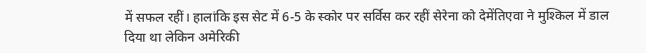में सफल रहीं। हालांकि इस सेट में 6-5 के स्कोर पर सर्विस कर रहीं सेरेना को देमेंतिएवा ने मुश्किल में डाल दिया था लेकिन अमेरिकी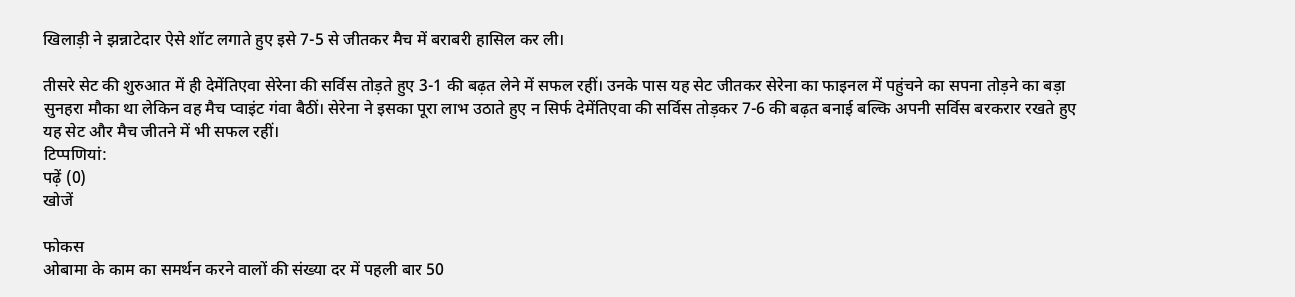खिलाड़ी ने झन्नाटेदार ऐसे शॉट लगाते हुए इसे 7-5 से जीतकर मैच में बराबरी हासिल कर ली।

तीसरे सेट की शुरुआत में ही देमेंतिएवा सेरेना की सर्विस तोड़ते हुए 3-1 की बढ़त लेने में सफल रहीं। उनके पास यह सेट जीतकर सेरेना का फाइनल में पहुंचने का सपना तोड़ने का बड़ा सुनहरा मौका था लेकिन वह मैच प्वाइंट गंवा बैठीं। सेरेना ने इसका पूरा लाभ उठाते हुए न सिर्फ देमेंतिएवा की सर्विस तोड़कर 7-6 की बढ़त बनाई बल्कि अपनी सर्विस बरकरार रखते हुए यह सेट और मैच जीतने में भी सफल रहीं।
टिप्पणियां:
पढ़ें (0)
खोजें

फोकस
ओबामा के काम का समर्थन करने वालों की संख्या दर में पहली बार 50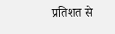प्रतिशत से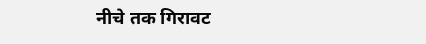नीचे तक गिरावट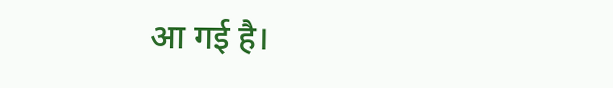आ गई है।